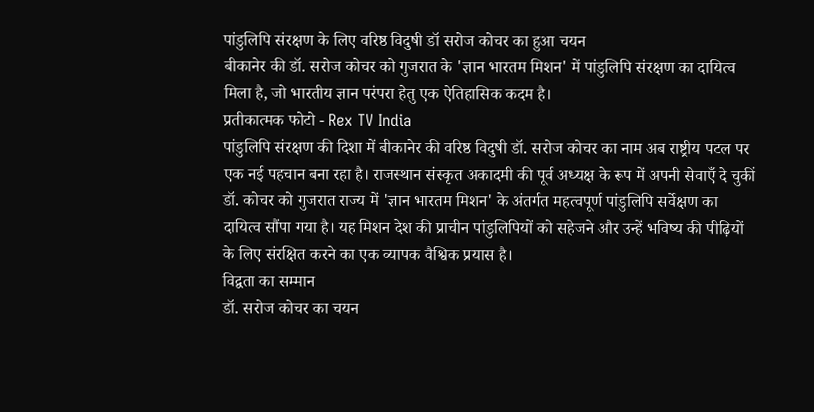पांडुलिपि संरक्षण के लिए वरिष्ठ विदुषी डॉ सरोज कोचर का हुआ चयन
बीकानेर की डॉ. सरोज कोचर को गुजरात के 'ज्ञान भारतम मिशन' में पांडुलिपि संरक्षण का दायित्व मिला है, जो भारतीय ज्ञान परंपरा हेतु एक ऐतिहासिक कदम है।
प्रतीकात्मक फोटो - Rex TV India
पांडुलिपि संरक्षण की दिशा में बीकानेर की वरिष्ठ विदुषी डॉ. सरोज कोचर का नाम अब राष्ट्रीय पटल पर एक नई पहचान बना रहा है। राजस्थान संस्कृत अकादमी की पूर्व अध्यक्ष के रूप में अपनी सेवाएँ दे चुकीं डॉ. कोचर को गुजरात राज्य में 'ज्ञान भारतम मिशन' के अंतर्गत महत्वपूर्ण पांडुलिपि सर्वेक्षण का दायित्व सौंपा गया है। यह मिशन देश की प्राचीन पांडुलिपियों को सहेजने और उन्हें भविष्य की पीढ़ियों के लिए संरक्षित करने का एक व्यापक वैश्विक प्रयास है।
विद्वता का सम्मान
डॉ. सरोज कोचर का चयन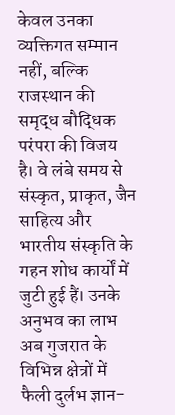केवल उनका व्यक्तिगत सम्मान नहीं, बल्कि राजस्थान की समृद्ध बौद्धिक परंपरा की विजय है। वे लंबे समय से संस्कृत, प्राकृत, जैन साहित्य और भारतीय संस्कृति के गहन शोध कार्यों में जुटी हुई हैं। उनके अनुभव का लाभ अब गुजरात के विभिन्न क्षेत्रों में फैली दुर्लभ ज्ञान-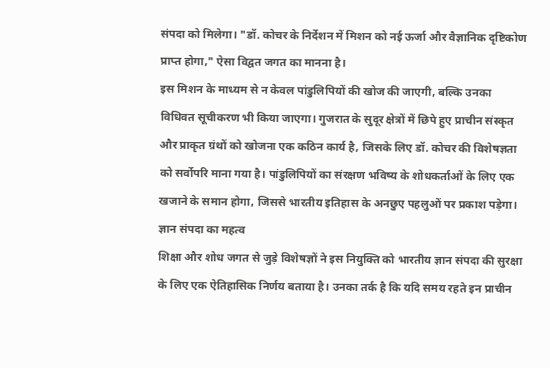संपदा को मिलेगा। "डॉ. कोचर के निर्देशन में मिशन को नई ऊर्जा और वैज्ञानिक दृष्टिकोण प्राप्त होगा," ऐसा विद्वत जगत का मानना है।
इस मिशन के माध्यम से न केवल पांडुलिपियों की खोज की जाएगी, बल्कि उनका विधिवत सूचीकरण भी किया जाएगा। गुजरात के सुदूर क्षेत्रों में छिपे हुए प्राचीन संस्कृत और प्राकृत ग्रंथों को खोजना एक कठिन कार्य है, जिसके लिए डॉ. कोचर की विशेषज्ञता को सर्वोपरि माना गया है। पांडुलिपियों का संरक्षण भविष्य के शोधकर्ताओं के लिए एक खजाने के समान होगा, जिससे भारतीय इतिहास के अनछुए पहलुओं पर प्रकाश पड़ेगा।
ज्ञान संपदा का महत्व
शिक्षा और शोध जगत से जुड़े विशेषज्ञों ने इस नियुक्ति को भारतीय ज्ञान संपदा की सुरक्षा के लिए एक ऐतिहासिक निर्णय बताया है। उनका तर्क है कि यदि समय रहते इन प्राचीन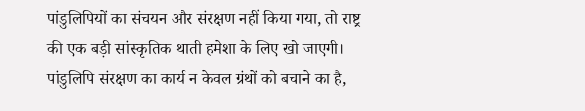पांडुलिपियों का संचयन और संरक्षण नहीं किया गया, तो राष्ट्र की एक बड़ी सांस्कृतिक थाती हमेशा के लिए खो जाएगी। पांडुलिपि संरक्षण का कार्य न केवल ग्रंथों को बचाने का है,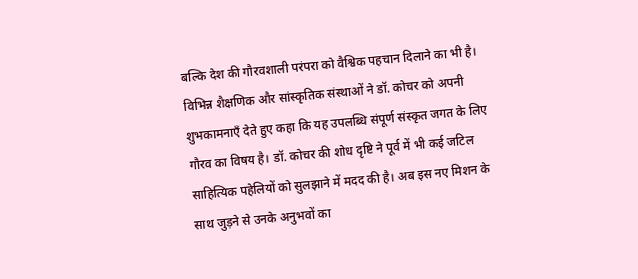बल्कि देश की गौरवशाली परंपरा को वैश्विक पहचान दिलाने का भी है।
विभिन्न शैक्षणिक और सांस्कृतिक संस्थाओं ने डॉ. कोचर को अपनी शुभकामनाएँ देते हुए कहा कि यह उपलब्धि संपूर्ण संस्कृत जगत के लिए गौरव का विषय है। डॉ. कोचर की शोध दृष्टि ने पूर्व में भी कई जटिल साहित्यिक पहेलियों को सुलझाने में मदद की है। अब इस नए मिशन के साथ जुड़ने से उनके अनुभवों का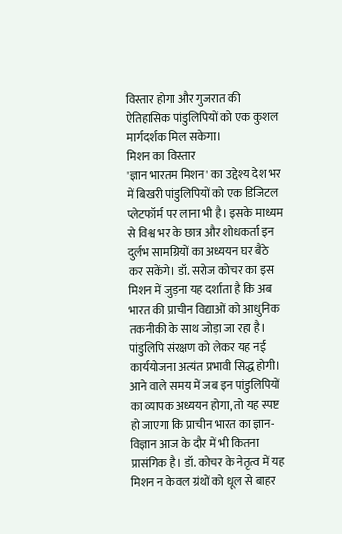विस्तार होगा और गुजरात की ऐतिहासिक पांडुलिपियों को एक कुशल मार्गदर्शक मिल सकेगा।
मिशन का विस्तार
'ज्ञान भारतम मिशन' का उद्देश्य देश भर में बिखरी पांडुलिपियों को एक डिजिटल प्लेटफॉर्म पर लाना भी है। इसके माध्यम से विश्व भर के छात्र और शोधकर्ता इन दुर्लभ सामग्रियों का अध्ययन घर बैठे कर सकेंगे। डॉ. सरोज कोचर का इस मिशन में जुड़ना यह दर्शाता है कि अब भारत की प्राचीन विद्याओं को आधुनिक तकनीकी के साथ जोड़ा जा रहा है। पांडुलिपि संरक्षण को लेकर यह नई कार्ययोजना अत्यंत प्रभावी सिद्ध होगी।
आने वाले समय में जब इन पांडुलिपियों का व्यापक अध्ययन होगा, तो यह स्पष्ट हो जाएगा कि प्राचीन भारत का ज्ञान-विज्ञान आज के दौर में भी कितना प्रासंगिक है। डॉ. कोचर के नेतृत्व में यह मिशन न केवल ग्रंथों को धूल से बाहर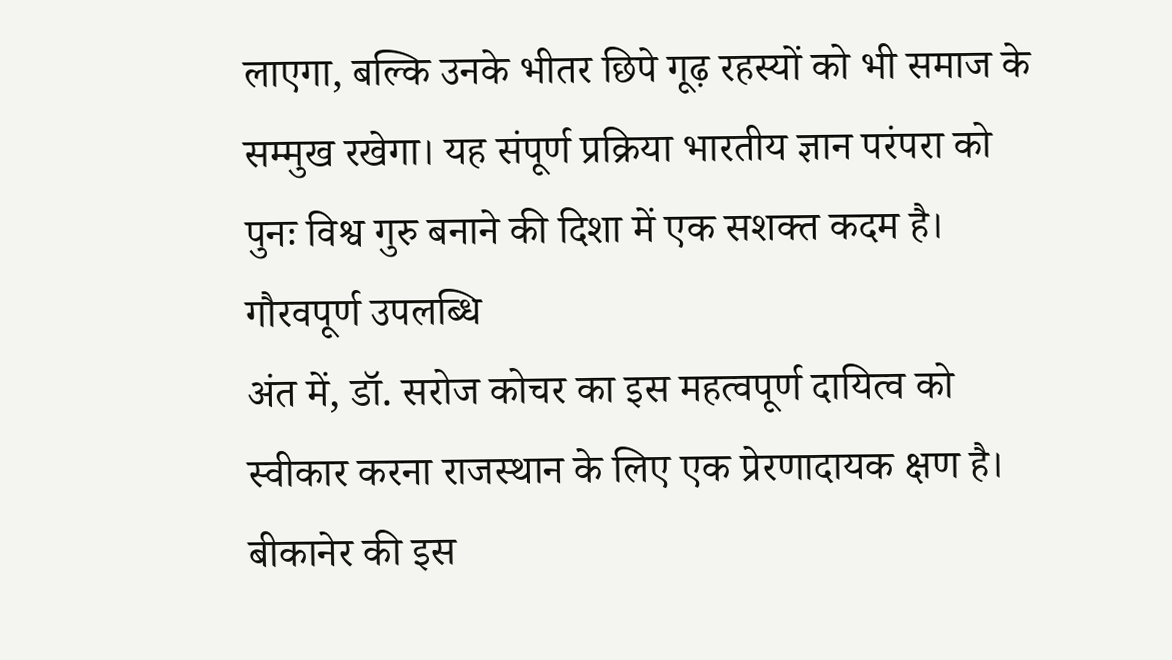लाएगा, बल्कि उनके भीतर छिपे गूढ़ रहस्यों को भी समाज के सम्मुख रखेगा। यह संपूर्ण प्रक्रिया भारतीय ज्ञान परंपरा को पुनः विश्व गुरु बनाने की दिशा में एक सशक्त कदम है।
गौरवपूर्ण उपलब्धि
अंत में, डॉ. सरोज कोचर का इस महत्वपूर्ण दायित्व को स्वीकार करना राजस्थान के लिए एक प्रेरणादायक क्षण है। बीकानेर की इस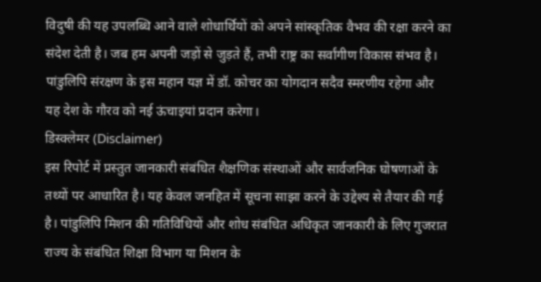विदुषी की यह उपलब्धि आने वाले शोधार्थियों को अपने सांस्कृतिक वैभव की रक्षा करने का संदेश देती है। जब हम अपनी जड़ों से जुड़ते हैं, तभी राष्ट्र का सर्वांगीण विकास संभव है। पांडुलिपि संरक्षण के इस महान यज्ञ में डॉ. कोचर का योगदान सदैव स्मरणीय रहेगा और यह देश के गौरव को नई ऊंचाइयां प्रदान करेगा।
डिस्क्लेमर (Disclaimer)
इस रिपोर्ट में प्रस्तुत जानकारी संबंधित शैक्षणिक संस्थाओं और सार्वजनिक घोषणाओं के तथ्यों पर आधारित है। यह केवल जनहित में सूचना साझा करने के उद्देश्य से तैयार की गई है। पांडुलिपि मिशन की गतिविधियों और शोध संबंधित अधिकृत जानकारी के लिए गुजरात राज्य के संबंधित शिक्षा विभाग या मिशन के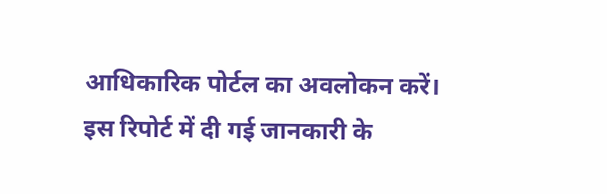आधिकारिक पोर्टल का अवलोकन करें। इस रिपोर्ट में दी गई जानकारी के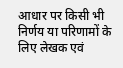आधार पर किसी भी निर्णय या परिणामों के लिए लेखक एवं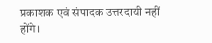प्रकाशक एवं संपादक उत्तरदायी नहीं होंगे।